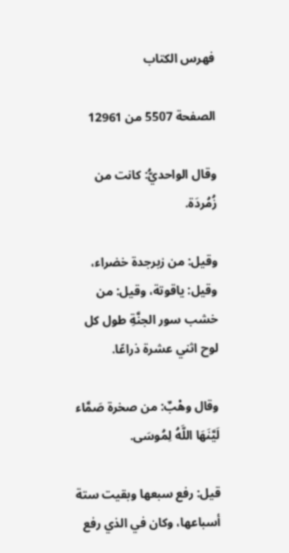فهرس الكتاب

الصفحة 5507 من 12961

وقال الواحديُّ: كانت من زُمُردَة.

وقيل: من زبرجدة خضراء، وقيل: ياقوتة، وقيل: من خشب سور الجنَّةِ طول كل لوح اثني عشرة ذراعًا.

وقال وهْبٌ: من صخرة صَمَّاء لَيَّنَهَا اللَّهُ لِمُوسَى.

قيل: رفع سبعها وبقيت ستة أسباعها، وكان في الذي رفع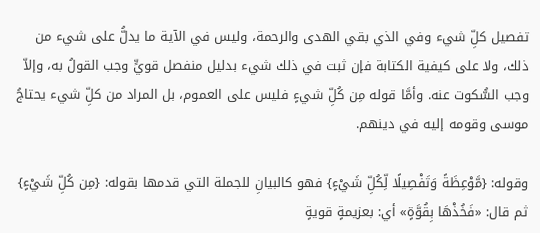تفصيل كلِّ شيء وفي الذي بقي الهدى والرحمة، وليس في الآية ما يدلُّ على شيء من ذلك، ولا على كيفية الكتابة فإن ثبت في ذلك شيء بدليل منفصل قويٍّ وجب القولُ به، وإلاّ وجب السُّكوت عنه. وأمَّا قوله مِن كُلِّ شيءٍ فليس على العموم، بل المراد من كلِّ شيء يحتاجُ موسى وقومه إليه في دينهم.

وقوله: {مَّوْعِظَةً وَتَفْصِيلًا لِّكُلِّ شَيْءٍ} فهو كالبيانِ للجملة التي قدمها بقوله: {مِن كُلِّ شَيْءٍ} ثم قال: «فَخُذْهَا بِقُوَّةٍ» أي: بعزيمةٍ قويةٍ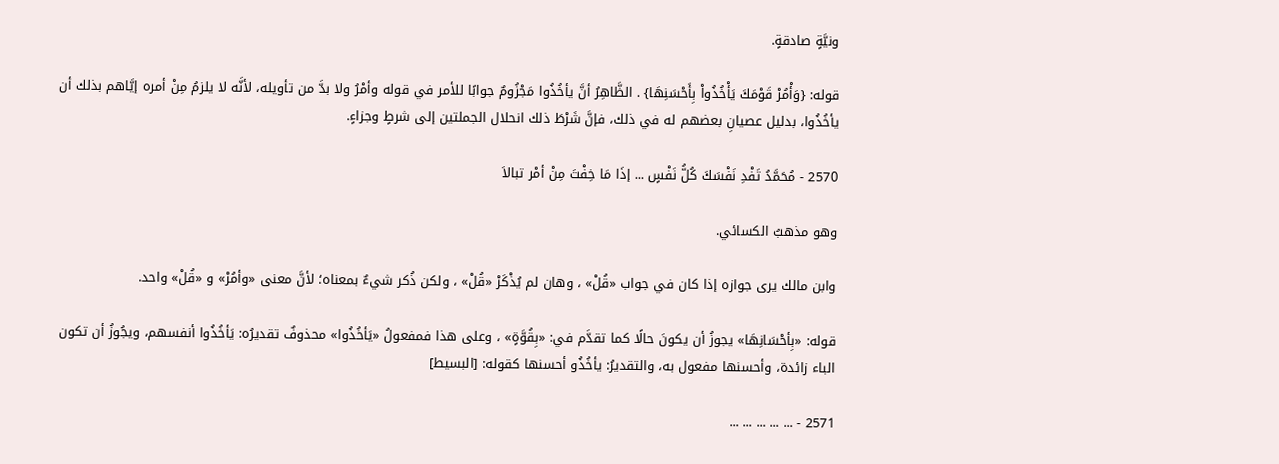ونيَّةٍ صادقةٍ.

قوله: {وَأْمُرْ قَوْمَكَ يَأْخُذُواْ بِأَحْسَنِهَا} . الظَّاهِرُ أنَّ يأخُذُوا مَجْزُومٌ جوابًا للأمر في قوله وأمْرُ ولا بدَّ من تأويله، لأنَّه لا يلزمُ مِنْ أمره إيَّاهم بذلك أن يأخُذُوا، بدليل عصيانِ بعضهم له في ذلك، فإنَّ شَرْطَ ذلك انحلال الجملتين إلى شرطٍ وجزاءٍ.

2570 - مُحَمَّدُ تَفْدِ نَفْسَكَ كُلُّ نَفْسٍ ... إذَا مَا خِفْتَ مِنْ أمْر تبالاَ

وهو مذهبُ الكسائي.

وابن مالك يرى جوازه إذا كان في جواب «قُلْ» ، وهان لم يُذْكَرْ «قُلْ» ، ولكن ذُكر شيءٌ بمعناه؛ لأنَّ معنى «وأمُرْ» و «قُلْ» واحد.

قوله: «بِأحْسَانِهَا» يجوزُ أن يكونَ حالًا كما تقدَّم في: «بِقُوَّةٍ» ، وعلى هذا فمفعولُ «يَأخُذُوا» محذوفٌ تقديرُه: يَأخُذُوا أنفسهم، ويجُوزُ أن تكون الباء زائدة، وأحسنها مفعول به، والتقديرُ: يأخُذُو أحسنها كقوله: [البسيط]

2571 - ... ... ... ... ...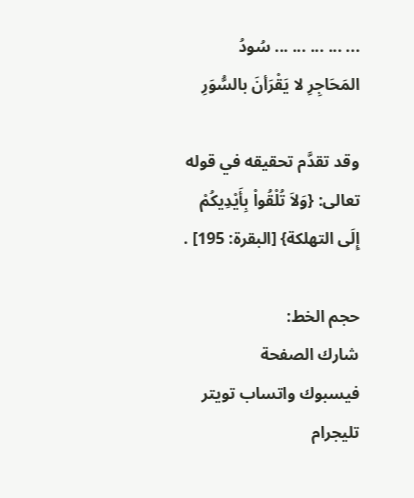... ... ... ... ... سُودُ المَحَاجِرِ لا يَقْرَأنَ بالسُّوَرِ

وقد تقدَّم تحقيقه في قوله تعالى: {وَلاَ تُلْقُواْ بِأَيْدِيكُمْ إِلَى التهلكة} [البقرة: 195] .

حجم الخط:
شارك الصفحة
فيسبوك واتساب تويتر تليجرام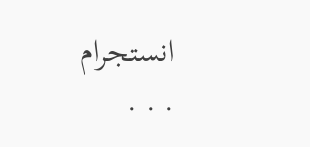انستجرام
. . .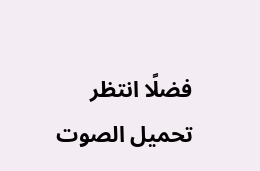فضلًا انتظر تحميل الصوت